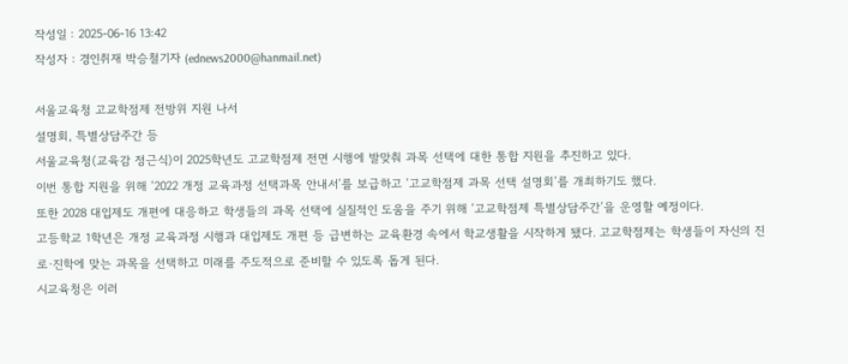작성일 : 2025-06-16 13:42
작성자 : 경인취재 박승철기자 (ednews2000@hanmail.net)

서울교육청 고교학점제 전방위 지원 나서
설명회, 특별상담주간 등
서울교육청(교육감 정근식)이 2025학년도 고교학점제 전면 시행에 발맞춰 과목 선택에 대한 통합 지원을 추진하고 있다.
이번 통합 지원을 위해 ‘2022 개정 교육과정 선택과목 안내서’를 보급하고 ‘고교학점제 과목 선택 설명회’를 개최하기도 했다.
또한 2028 대입제도 개편에 대응하고 학생들의 과목 선택에 실질적인 도움을 주기 위해 ‘고교학점제 특별상담주간’을 운영할 예정이다.
고등학교 1학년은 개정 교육과정 시행과 대입제도 개편 등 급변하는 교육환경 속에서 학교생활을 시작하게 됐다. 고교학점제는 학생들이 자신의 진로·진학에 맞는 과목을 선택하고 미래를 주도적으로 준비할 수 있도록 돕게 된다.
시교육청은 이러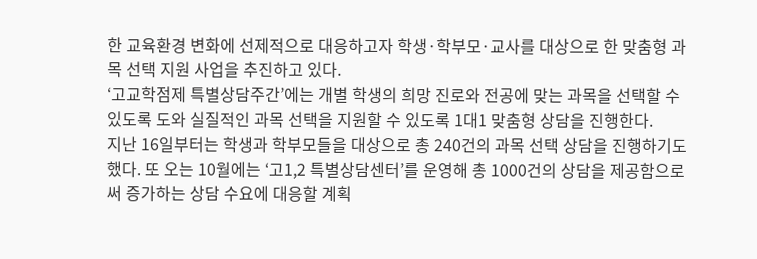한 교육환경 변화에 선제적으로 대응하고자 학생·학부모·교사를 대상으로 한 맞춤형 과목 선택 지원 사업을 추진하고 있다.
‘고교학점제 특별상담주간’에는 개별 학생의 희망 진로와 전공에 맞는 과목을 선택할 수 있도록 도와 실질적인 과목 선택을 지원할 수 있도록 1대1 맞춤형 상담을 진행한다.
지난 16일부터는 학생과 학부모들을 대상으로 총 240건의 과목 선택 상담을 진행하기도 했다. 또 오는 10월에는 ‘고1,2 특별상담센터’를 운영해 총 1000건의 상담을 제공함으로써 증가하는 상담 수요에 대응할 계획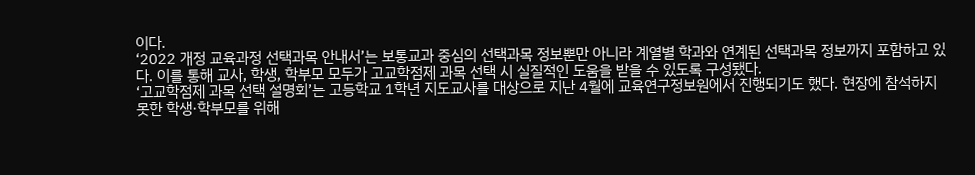이다.
‘2022 개정 교육과정 선택과목 안내서’는 보통교과 중심의 선택과목 정보뿐만 아니라 계열별 학과와 연계된 선택과목 정보까지 포함하고 있다. 이를 통해 교사, 학생, 학부모 모두가 고교학점제 과목 선택 시 실질적인 도움을 받을 수 있도록 구성됐다.
‘고교학점제 과목 선택 설명회’는 고등학교 1학년 지도교사를 대상으로 지난 4월에 교육연구정보원에서 진행되기도 했다. 현장에 참석하지 못한 학생·학부모를 위해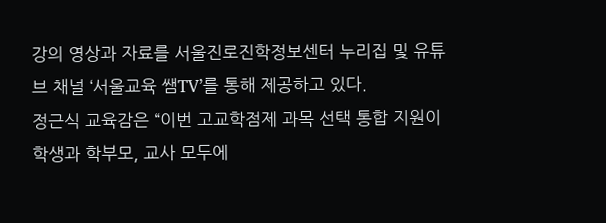강의 영상과 자료를 서울진로진학정보센터 누리집 및 유튜브 채널 ‘서울교육 쌤TV’를 통해 제공하고 있다.
정근식 교육감은 “이번 고교학점제 과목 선택 통합 지원이 학생과 학부모, 교사 모두에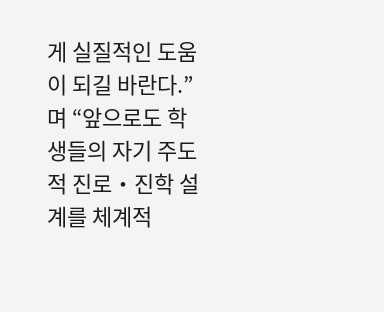게 실질적인 도움이 되길 바란다.”며 “앞으로도 학생들의 자기 주도적 진로・진학 설계를 체계적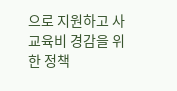으로 지원하고 사교육비 경감을 위한 정책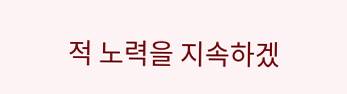적 노력을 지속하겠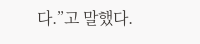다.”고 말했다.